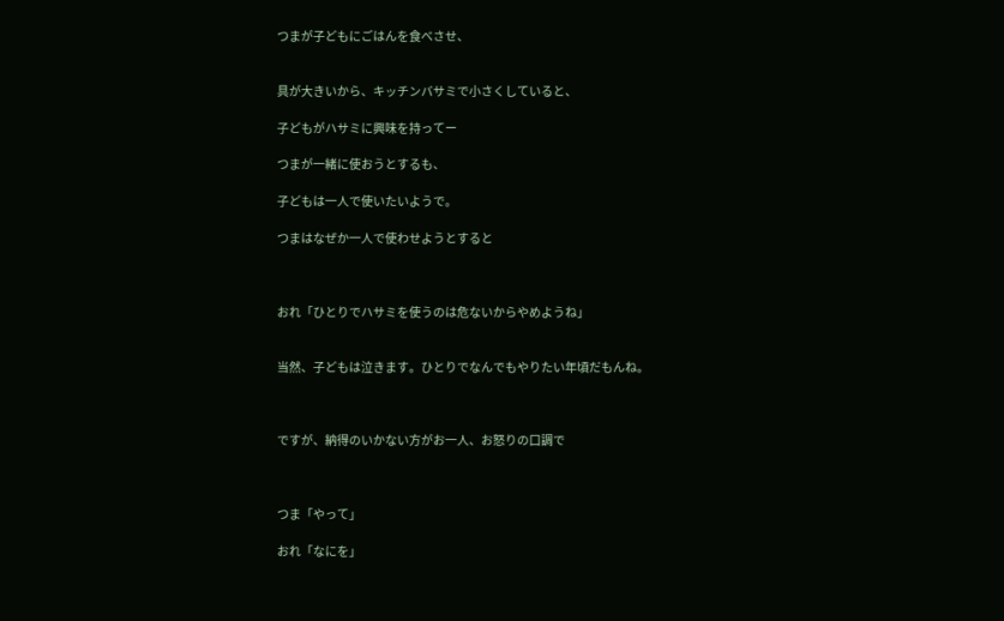つまが子どもにごはんを食べさせ、


具が大きいから、キッチンバサミで小さくしていると、

子どもがハサミに興味を持ってー

つまが一緒に使おうとするも、

子どもは一人で使いたいようで。

つまはなぜか一人で使わせようとすると



おれ「ひとりでハサミを使うのは危ないからやめようね」


当然、子どもは泣きます。ひとりでなんでもやりたい年頃だもんね。



ですが、納得のいかない方がお一人、お怒りの口調で



つま「やって」

おれ「なにを」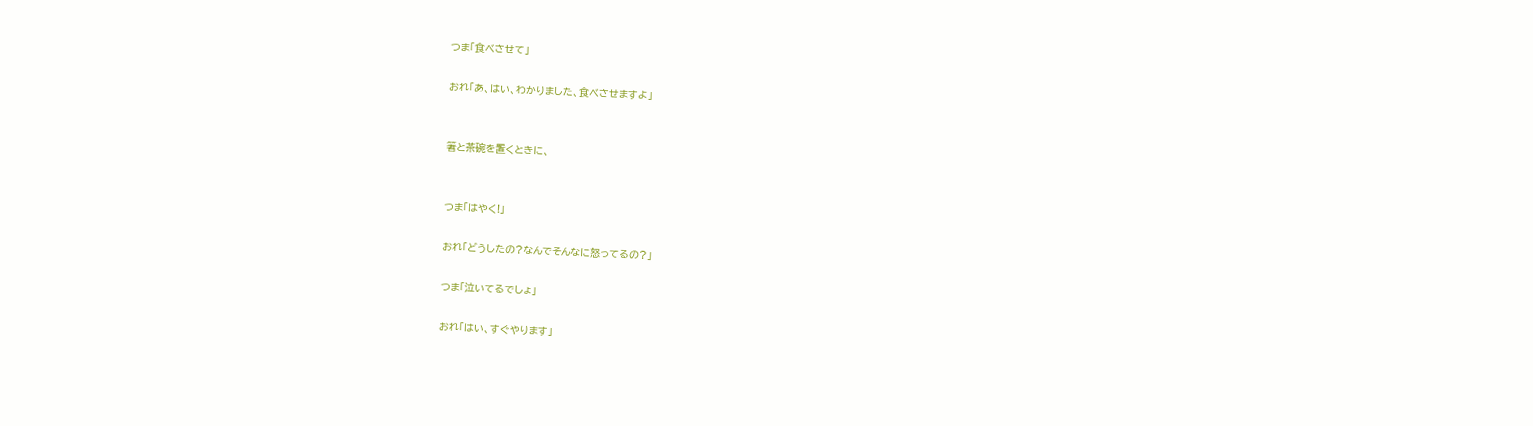つま「食べさせて」

おれ「あ、はい、わかりました、食べさせますよ」


箸と茶碗を置くときに、


つま「はやく!」

おれ「どうしたの?なんでそんなに怒ってるの?」

つま「泣いてるでしょ」

おれ「はい、すぐやります」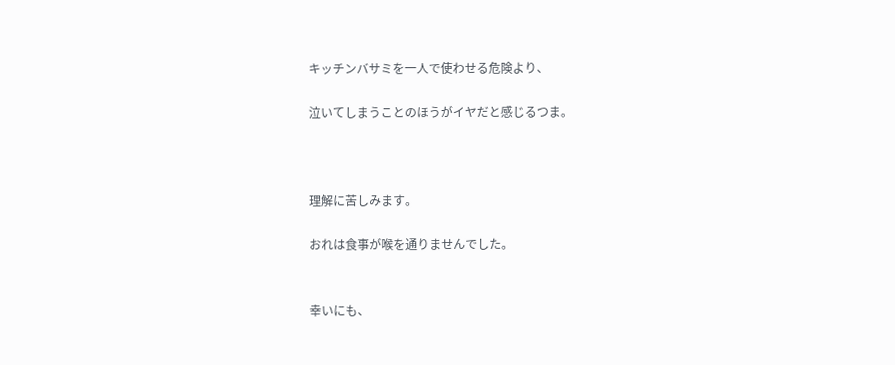キッチンバサミを一人で使わせる危険より、

泣いてしまうことのほうがイヤだと感じるつま。



理解に苦しみます。

おれは食事が喉を通りませんでした。


幸いにも、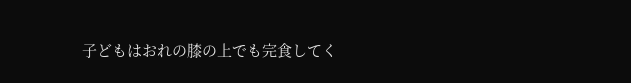子どもはおれの膝の上でも完食してく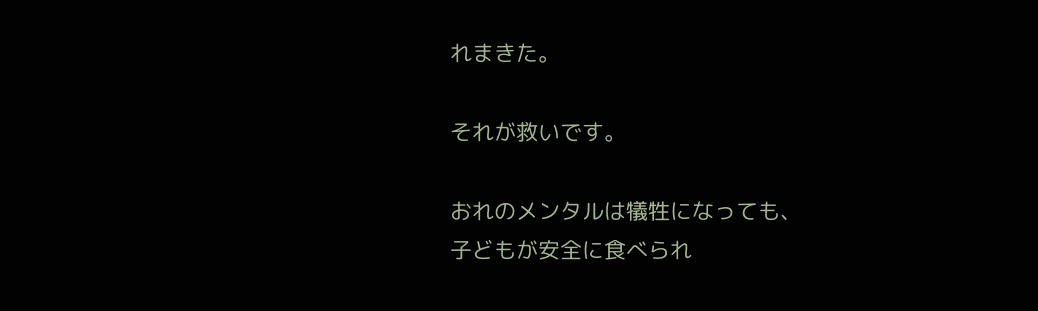れまきた。

それが救いです。

おれのメンタルは犠牲になっても、
子どもが安全に食べられ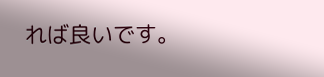れば良いです。